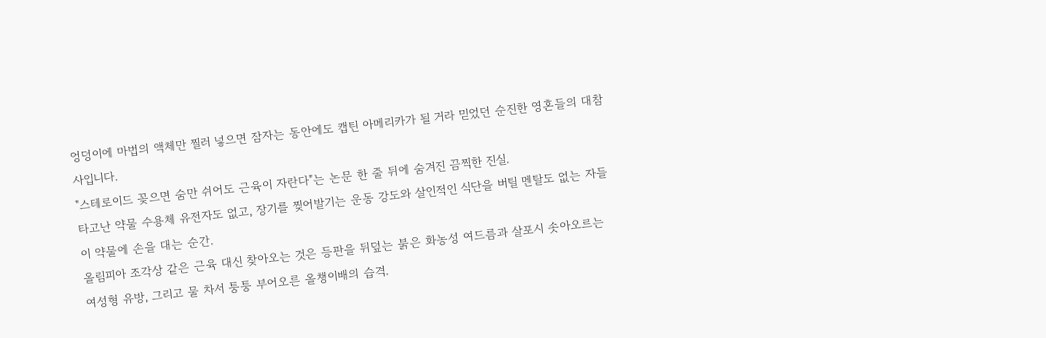엉덩이에 마법의 액체만 찔러 넣으면 잠자는 동안에도 캡틴 아메리카가 될 거라 믿었던 순진한 영혼들의 대참사입니다.
"스테로이드 꽂으면 숨만 쉬어도 근육이 자란다"는 논문 한 줄 뒤에 숨겨진 끔찍한 진실.
타고난 약물 수용체 유전자도 없고, 장기를 찢어발기는 운동 강도와 살인적인 식단을 버틸 멘탈도 없는 자들이 약물에 손을 대는 순간.
올림피아 조각상 같은 근육 대신 찾아오는 것은 등판을 뒤덮는 붉은 화농성 여드름과 살포시 솟아오르는 여성형 유방, 그리고 물 차서 퉁퉁 부어오른 올챙이배의 습격.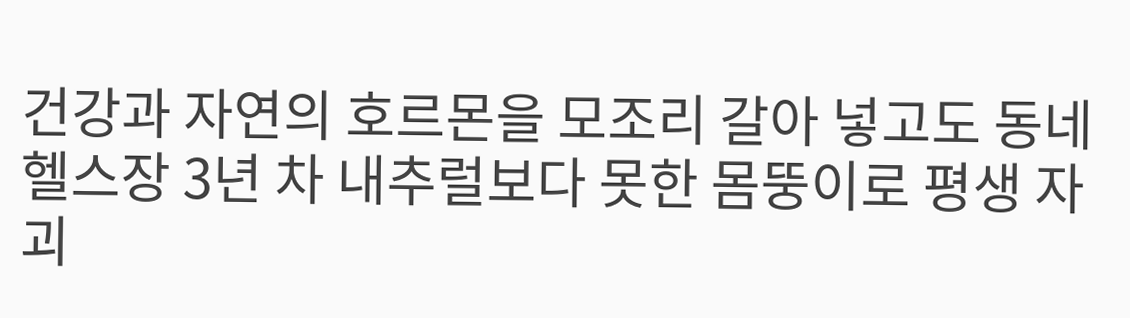건강과 자연의 호르몬을 모조리 갈아 넣고도 동네 헬스장 3년 차 내추럴보다 못한 몸뚱이로 평생 자괴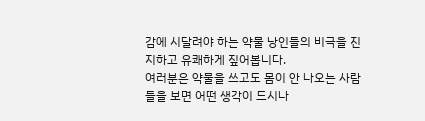감에 시달려야 하는 약물 낭인들의 비극을 진지하고 유쾌하게 짚어봅니다.
여러분은 약물을 쓰고도 몸이 안 나오는 사람들을 보면 어떤 생각이 드시나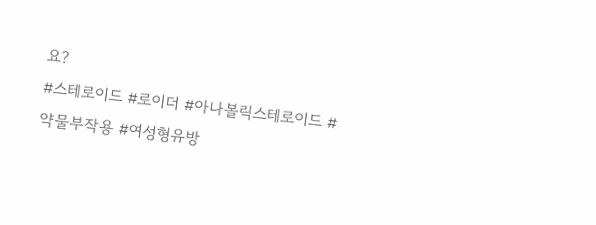요?
#스테로이드 #로이더 #아나볼릭스테로이드 #약물부작용 #여성형유방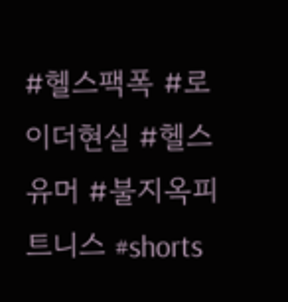#헬스팩폭 #로이더현실 #헬스유머 #불지옥피트니스 #shorts